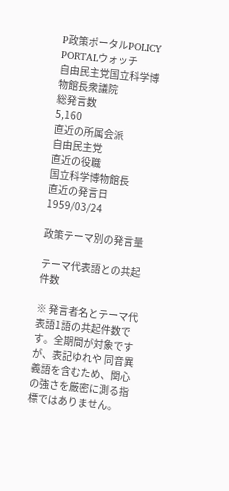P政策ポータルPOLICY PORTALウォッチ
自由民主党国立科学博物館長衆議院
総発言数
5,160
直近の所属会派
自由民主党
直近の役職
国立科学博物館長
直近の発言日
1959/03/24

政策テーマ別の発言量

テーマ代表語との共起件数

※ 発言者名とテーマ代表語1語の共起件数です。全期間が対象ですが、表記ゆれや 同音異義語を含むため、関心の強さを厳密に測る指標ではありません。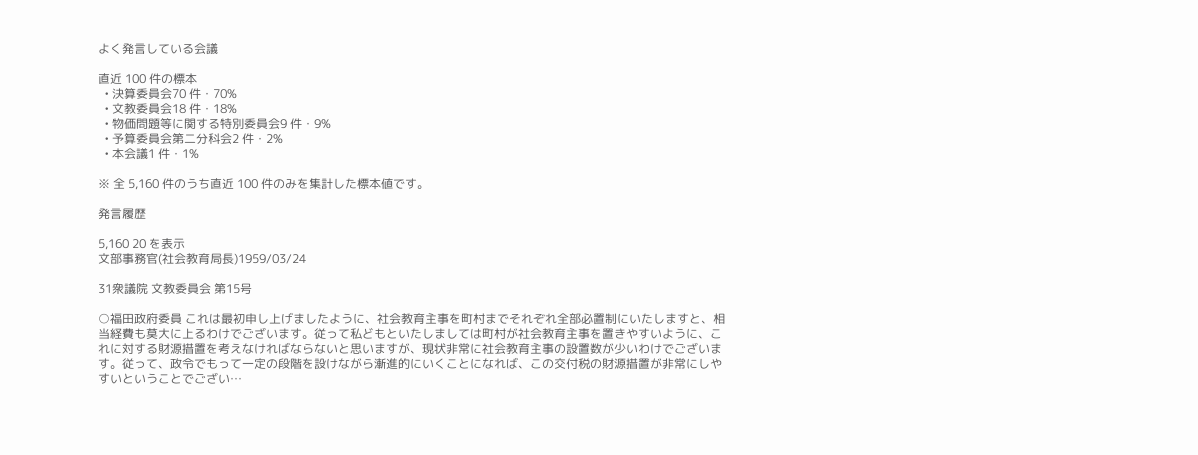よく発言している会議

直近 100 件の標本
  • 決算委員会70 件・70%
  • 文教委員会18 件・18%
  • 物価問題等に関する特別委員会9 件・9%
  • 予算委員会第二分科会2 件・2%
  • 本会議1 件・1%

※ 全 5,160 件のうち直近 100 件のみを集計した標本値です。

発言履歴

5,160 20 を表示
文部事務官(社会教育局長)1959/03/24

31衆議院 文教委員会 第15号

○福田政府委員 これは最初申し上げましたように、社会教育主事を町村までそれぞれ全部必置制にいたしますと、相当経費も莫大に上るわけでございます。従って私どもといたしましては町村が社会教育主事を置きやすいように、これに対する財源措置を考えなければならないと思いますが、現状非常に社会教育主事の設置数が少いわけでございます。従って、政令でもって一定の段階を設けながら漸進的にいくことになれば、この交付税の財源措置が非常にしやすいということでござい…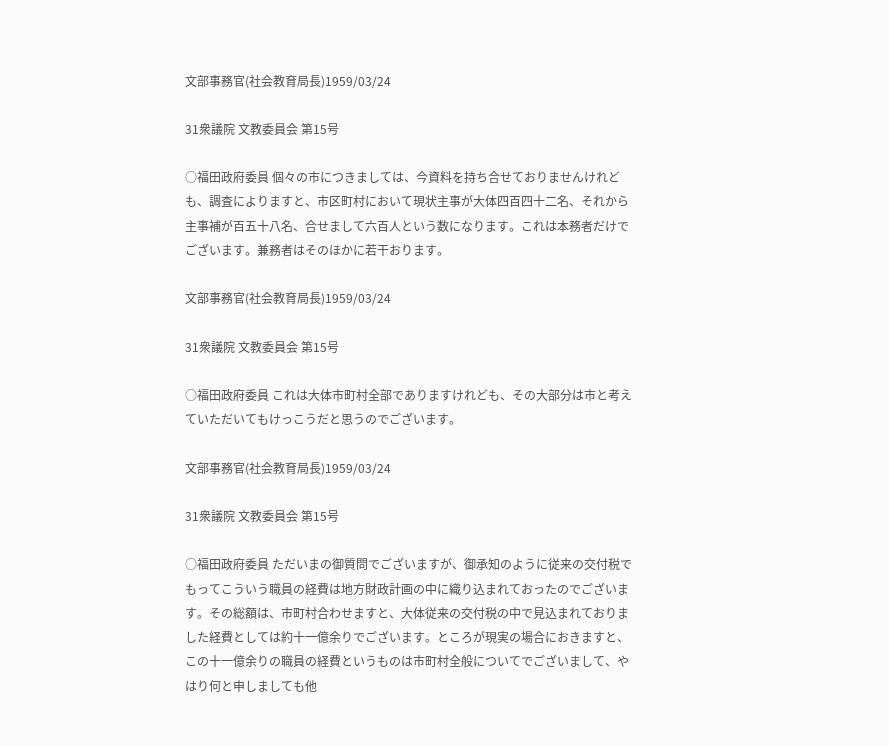文部事務官(社会教育局長)1959/03/24

31衆議院 文教委員会 第15号

○福田政府委員 個々の市につきましては、今資料を持ち合せておりませんけれども、調査によりますと、市区町村において現状主事が大体四百四十二名、それから主事補が百五十八名、合せまして六百人という数になります。これは本務者だけでございます。兼務者はそのほかに若干おります。

文部事務官(社会教育局長)1959/03/24

31衆議院 文教委員会 第15号

○福田政府委員 これは大体市町村全部でありますけれども、その大部分は市と考えていただいてもけっこうだと思うのでございます。

文部事務官(社会教育局長)1959/03/24

31衆議院 文教委員会 第15号

○福田政府委員 ただいまの御質問でございますが、御承知のように従来の交付税でもってこういう職員の経費は地方財政計画の中に織り込まれておったのでございます。その総額は、市町村合わせますと、大体従来の交付税の中で見込まれておりました経費としては約十一億余りでございます。ところが現実の場合におきますと、この十一億余りの職員の経費というものは市町村全般についてでございまして、やはり何と申しましても他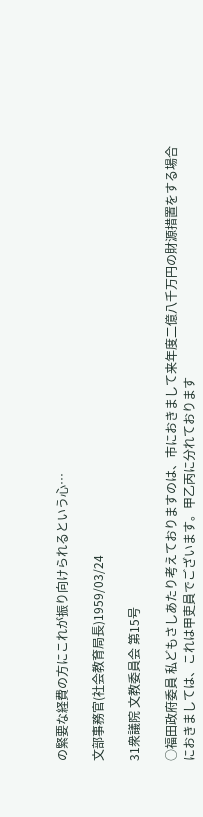の緊要な経費の方にこれが振り向けられるという心…

文部事務官(社会教育局長)1959/03/24

31衆議院 文教委員会 第15号

○福田政府委員 私どもさしあたり考えておりますのは、市におきまして来年度二億八千万円の財源措置をする場合におきましては、これは甲吏員でございます。甲乙丙に分れております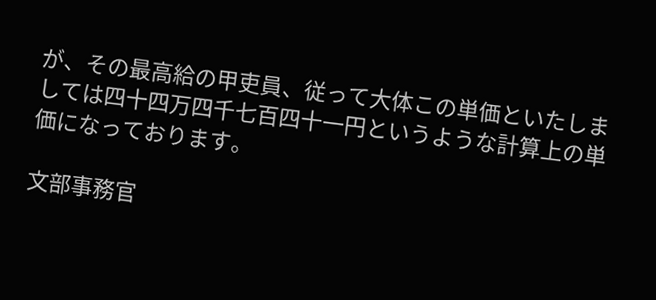が、その最高給の甲吏員、従って大体この単価といたしましては四十四万四千七百四十一円というような計算上の単価になっております。

文部事務官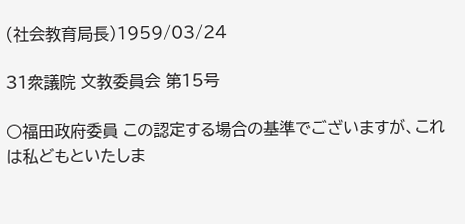(社会教育局長)1959/03/24

31衆議院 文教委員会 第15号

○福田政府委員 この認定する場合の基準でございますが、これは私どもといたしま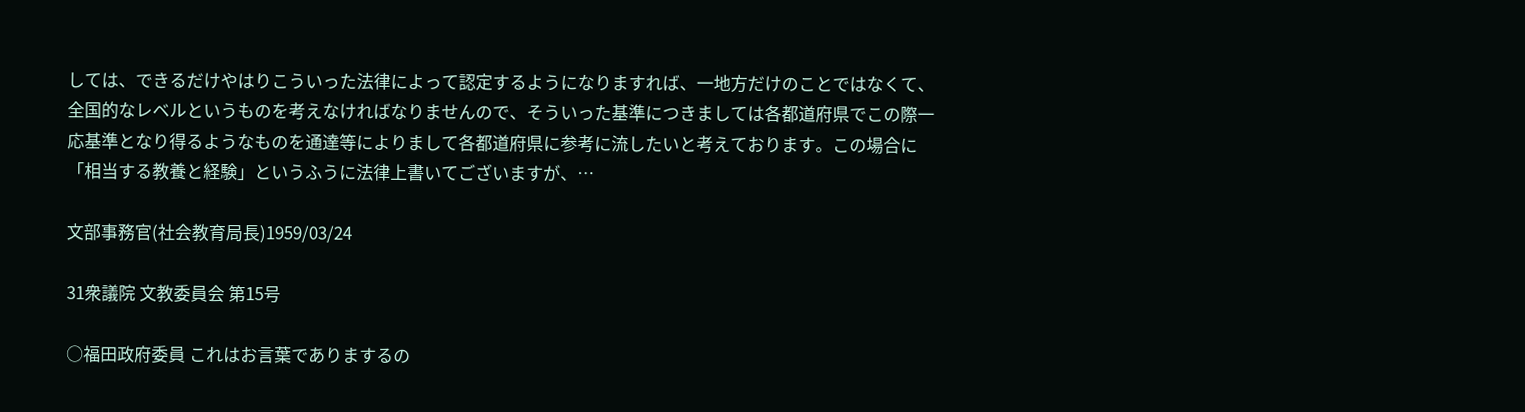しては、できるだけやはりこういった法律によって認定するようになりますれば、一地方だけのことではなくて、全国的なレベルというものを考えなければなりませんので、そういった基準につきましては各都道府県でこの際一応基準となり得るようなものを通達等によりまして各都道府県に参考に流したいと考えております。この場合に「相当する教養と経験」というふうに法律上書いてございますが、…

文部事務官(社会教育局長)1959/03/24

31衆議院 文教委員会 第15号

○福田政府委員 これはお言葉でありまするの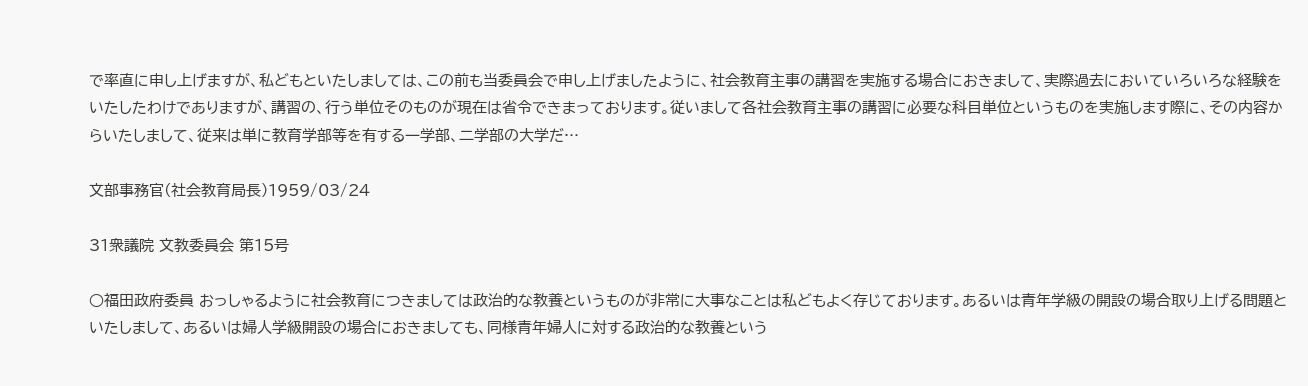で率直に申し上げますが、私どもといたしましては、この前も当委員会で申し上げましたように、社会教育主事の講習を実施する場合におきまして、実際過去においていろいろな経験をいたしたわけでありますが、講習の、行う単位そのものが現在は省令できまっております。従いまして各社会教育主事の講習に必要な科目単位というものを実施します際に、その内容からいたしまして、従来は単に教育学部等を有する一学部、二学部の大学だ…

文部事務官(社会教育局長)1959/03/24

31衆議院 文教委員会 第15号

○福田政府委員 おっしゃるように社会教育につきましては政治的な教養というものが非常に大事なことは私どもよく存じております。あるいは青年学級の開設の場合取り上げる問題といたしまして、あるいは婦人学級開設の場合におきましても、同様青年婦人に対する政治的な教養という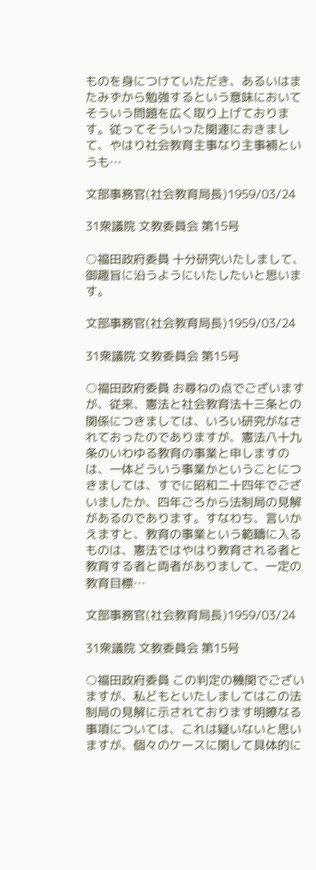ものを身につけていただき、あるいはまたみずから勉強するという意味においてそういう問題を広く取り上げております。従ってそういった関連におきまして、やはり社会教育主事なり主事補というも…

文部事務官(社会教育局長)1959/03/24

31衆議院 文教委員会 第15号

○福田政府委員 十分研究いたしまして、御趣旨に沿うようにいたしたいと思います。

文部事務官(社会教育局長)1959/03/24

31衆議院 文教委員会 第15号

○福田政府委員 お尋ねの点でございますが、従来、憲法と社会教育法十三条との関係につきましては、いろい研究がなされておったのでありますが、憲法八十九条のいわゆる教育の事業と申しますのは、一体どういう事業かということにつきましては、すでに昭和二十四年でございましたか、四年ごろから法制局の見解があるのであります。すなわち、言いかえますと、教育の事業という範疇に入るものは、憲法ではやはり教育される者と教育する者と両者がありまして、一定の教育目標…

文部事務官(社会教育局長)1959/03/24

31衆議院 文教委員会 第15号

○福田政府委員 この判定の機関でございますが、私どもといたしましてはこの法制局の見解に示されております明瞭なる事項については、これは疑いないと思いますが、個々のケースに関して具体的に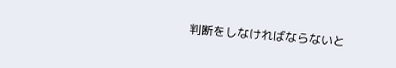判断をしなければならないと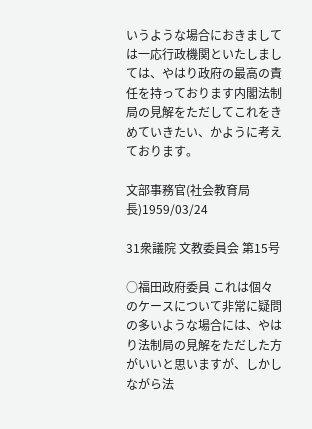いうような場合におきましては一応行政機関といたしましては、やはり政府の最高の責任を持っております内閣法制局の見解をただしてこれをきめていきたい、かように考えております。

文部事務官(社会教育局長)1959/03/24

31衆議院 文教委員会 第15号

○福田政府委員 これは個々のケースについて非常に疑問の多いような場合には、やはり法制局の見解をただした方がいいと思いますが、しかしながら法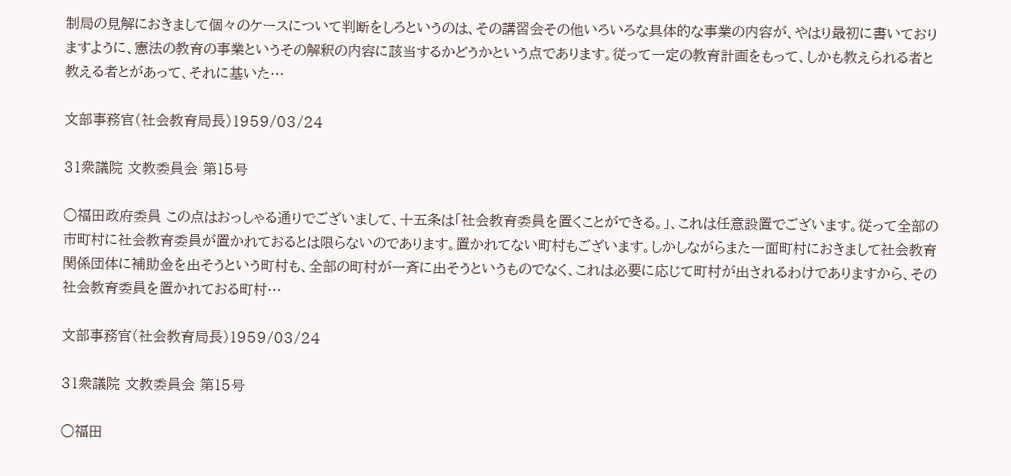制局の見解におきまして個々のケースについて判断をしろというのは、その講習会その他いろいろな具体的な事業の内容が、やはり最初に書いておりますように、憲法の教育の事業というその解釈の内容に該当するかどうかという点であります。従って一定の教育計画をもって、しかも教えられる者と教える者とがあって、それに基いた…

文部事務官(社会教育局長)1959/03/24

31衆議院 文教委員会 第15号

○福田政府委員 この点はおっしゃる通りでございまして、十五条は「社会教育委員を置くことができる。」、これは任意設置でございます。従って全部の市町村に社会教育委員が置かれておるとは限らないのであります。置かれてない町村もございます。しかしながらまた一面町村におきまして社会教育関係団体に補助金を出そうという町村も、全部の町村が一斉に出そうというものでなく、これは必要に応じて町村が出されるわけでありますから、その社会教育委員を置かれておる町村…

文部事務官(社会教育局長)1959/03/24

31衆議院 文教委員会 第15号

○福田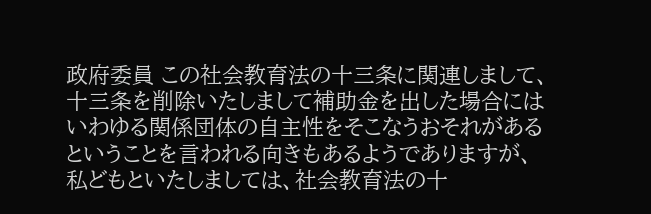政府委員 この社会教育法の十三条に関連しまして、十三条を削除いたしまして補助金を出した場合にはいわゆる関係団体の自主性をそこなうおそれがあるということを言われる向きもあるようでありますが、私どもといたしましては、社会教育法の十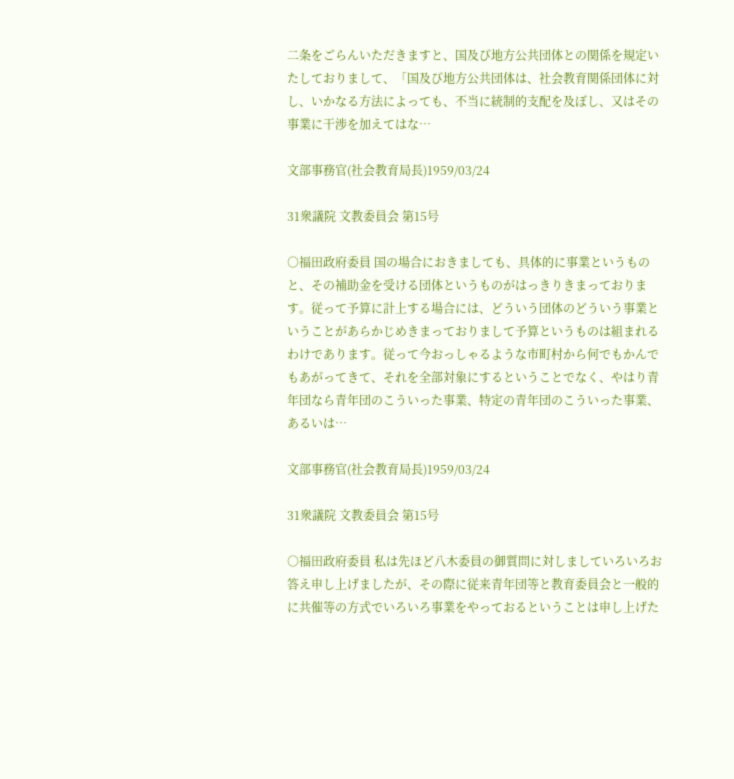二条をごらんいただきますと、国及び地方公共団体との関係を規定いたしておりまして、「国及び地方公共団体は、社会教育関係団体に対し、いかなる方法によっても、不当に統制的支配を及ぼし、又はその事業に干渉を加えてはな…

文部事務官(社会教育局長)1959/03/24

31衆議院 文教委員会 第15号

○福田政府委員 国の場合におきましても、具体的に事業というものと、その補助金を受ける団体というものがはっきりきまっております。従って予算に計上する場合には、どういう団体のどういう事業ということがあらかじめきまっておりまして予算というものは組まれるわけであります。従って今おっしゃるような市町村から何でもかんでもあがってきて、それを全部対象にするということでなく、やはり青年団なら青年団のこういった事業、特定の青年団のこういった事業、あるいは…

文部事務官(社会教育局長)1959/03/24

31衆議院 文教委員会 第15号

○福田政府委員 私は先ほど八木委員の御質問に対しましていろいろお答え申し上げましたが、その際に従来青年団等と教育委員会と一般的に共催等の方式でいろいろ事業をやっておるということは申し上げた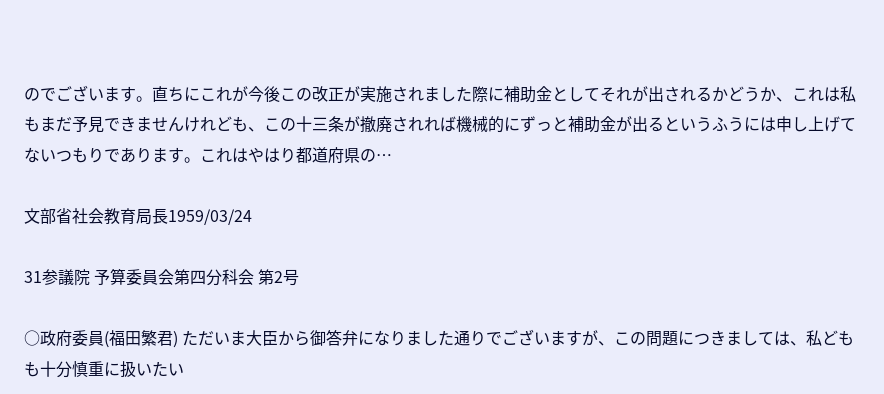のでございます。直ちにこれが今後この改正が実施されました際に補助金としてそれが出されるかどうか、これは私もまだ予見できませんけれども、この十三条が撤廃されれば機械的にずっと補助金が出るというふうには申し上げてないつもりであります。これはやはり都道府県の…

文部省社会教育局長1959/03/24

31参議院 予算委員会第四分科会 第2号

○政府委員(福田繁君) ただいま大臣から御答弁になりました通りでございますが、この問題につきましては、私どもも十分慎重に扱いたい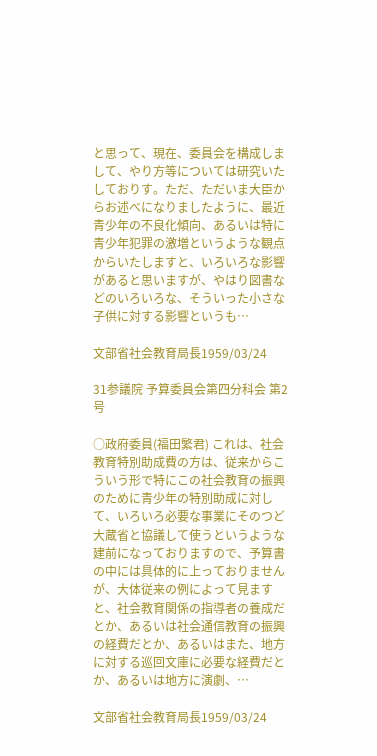と思って、現在、委員会を構成しまして、やり方等については研究いたしておりす。ただ、ただいま大臣からお述べになりましたように、最近青少年の不良化傾向、あるいは特に青少年犯罪の激増というような観点からいたしますと、いろいろな影響があると思いますが、やはり図書などのいろいろな、そういった小さな子供に対する影響というも…

文部省社会教育局長1959/03/24

31参議院 予算委員会第四分科会 第2号

○政府委員(福田繁君) これは、社会教育特別助成費の方は、従来からこういう形で特にこの社会教育の振興のために青少年の特別助成に対して、いろいろ必要な事業にそのつど大蔵省と協議して使うというような建前になっておりますので、予算書の中には具体的に上っておりませんが、大体従来の例によって見ますと、社会教育関係の指導者の養成だとか、あるいは社会通信教育の振興の経費だとか、あるいはまた、地方に対する巡回文庫に必要な経費だとか、あるいは地方に演劇、…

文部省社会教育局長1959/03/24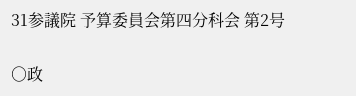31参議院 予算委員会第四分科会 第2号

○政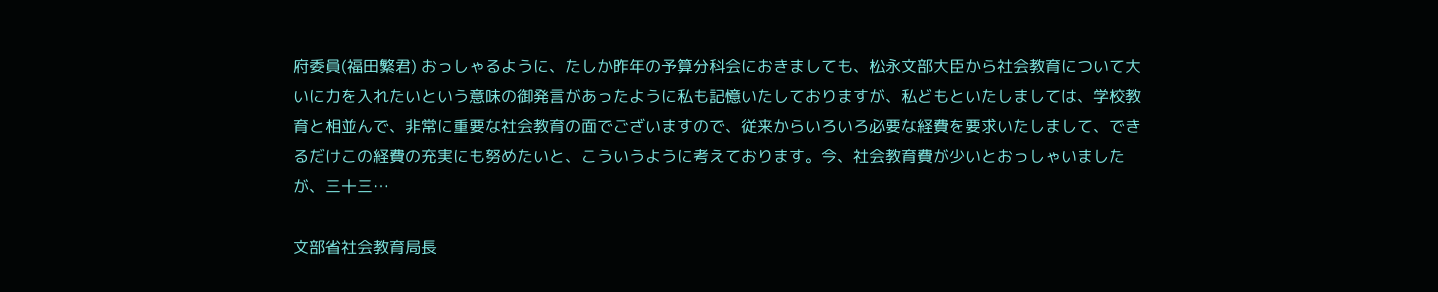府委員(福田繁君) おっしゃるように、たしか昨年の予算分科会におきましても、松永文部大臣から社会教育について大いに力を入れたいという意味の御発言があったように私も記憶いたしておりますが、私どもといたしましては、学校教育と相並んで、非常に重要な社会教育の面でございますので、従来からいろいろ必要な経費を要求いたしまして、できるだけこの経費の充実にも努めたいと、こういうように考えております。今、社会教育費が少いとおっしゃいましたが、三十三…

文部省社会教育局長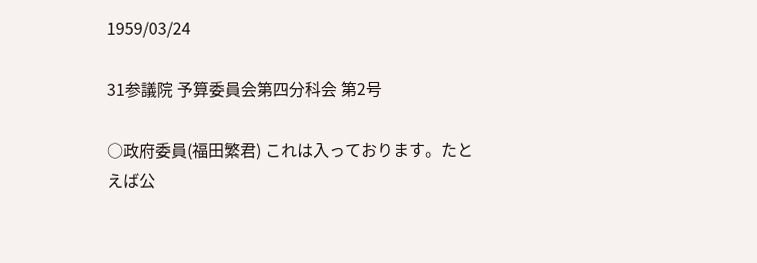1959/03/24

31参議院 予算委員会第四分科会 第2号

○政府委員(福田繁君) これは入っております。たとえば公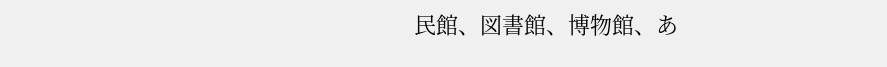民館、図書館、博物館、あ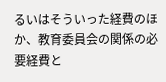るいはそういった経費のほか、教育委員会の関係の必要経費と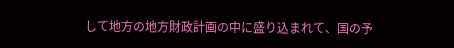して地方の地方財政計画の中に盛り込まれて、国の予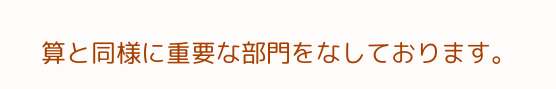算と同様に重要な部門をなしております。